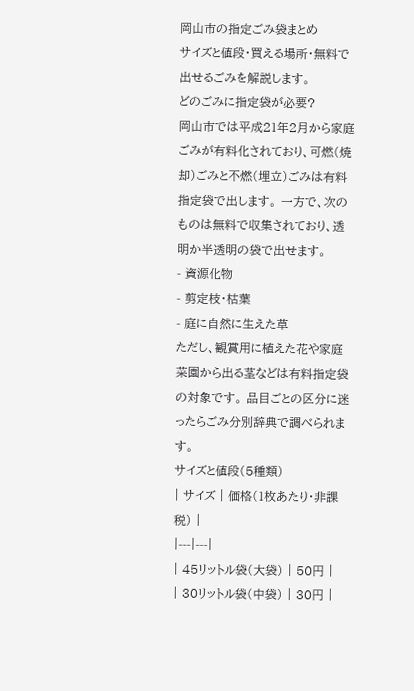岡山市の指定ごみ袋まとめ
サイズと値段・買える場所・無料で出せるごみを解説します。
どのごみに指定袋が必要?
岡山市では平成21年2月から家庭ごみが有料化されており、可燃(焼却)ごみと不燃(埋立)ごみは有料指定袋で出します。 一方で、次のものは無料で収集されており、透明か半透明の袋で出せます。
- 資源化物
- 剪定枝・枯葉
- 庭に自然に生えた草
ただし、観賞用に植えた花や家庭菜園から出る茎などは有料指定袋の対象です。 品目ごとの区分に迷ったらごみ分別辞典で調べられます。
サイズと値段(5種類)
| サイズ | 価格(1枚あたり・非課税) |
|---|---|
| 45リットル袋(大袋) | 50円 |
| 30リットル袋(中袋) | 30円 |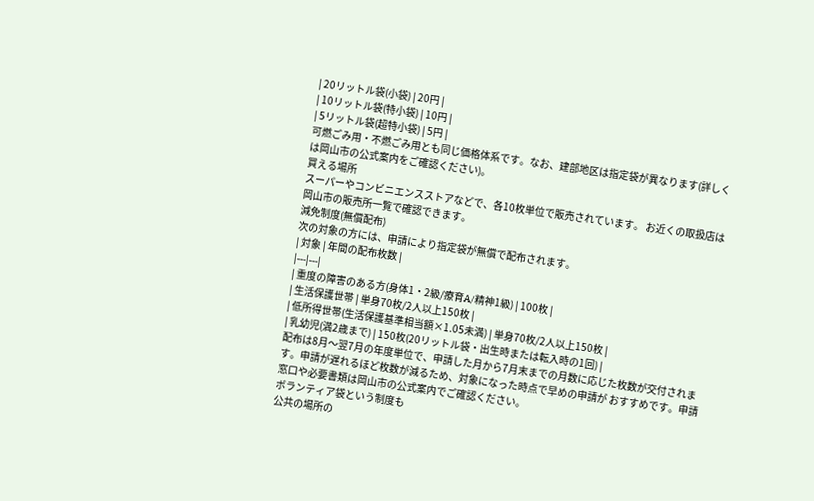| 20リットル袋(小袋) | 20円 |
| 10リットル袋(特小袋) | 10円 |
| 5リットル袋(超特小袋) | 5円 |
可燃ごみ用・不燃ごみ用とも同じ価格体系です。なお、建部地区は指定袋が異なります(詳しくは岡山市の公式案内をご確認ください)。
買える場所
スーパーやコンビニエンスストアなどで、各10枚単位で販売されています。 お近くの取扱店は岡山市の販売所一覧で確認できます。
減免制度(無償配布)
次の対象の方には、申請により指定袋が無償で配布されます。
| 対象 | 年間の配布枚数 |
|---|---|
| 重度の障害のある方(身体1・2級/療育A/精神1級) | 100枚 |
| 生活保護世帯 | 単身70枚/2人以上150枚 |
| 低所得世帯(生活保護基準相当額×1.05未満) | 単身70枚/2人以上150枚 |
| 乳幼児(満2歳まで) | 150枚(20リットル袋・出生時または転入時の1回) |
配布は8月〜翌7月の年度単位で、申請した月から7月末までの月数に応じた枚数が交付されます。申請が遅れるほど枚数が減るため、対象になった時点で早めの申請が おすすめです。申請窓口や必要書類は岡山市の公式案内でご確認ください。
ボランティア袋という制度も
公共の場所の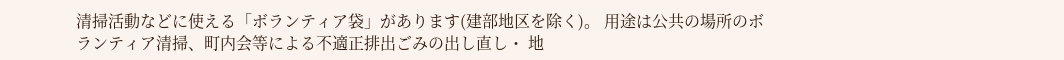清掃活動などに使える「ボランティア袋」があります(建部地区を除く)。 用途は公共の場所のボランティア清掃、町内会等による不適正排出ごみの出し直し・ 地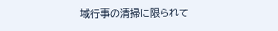域行事の清掃に限られて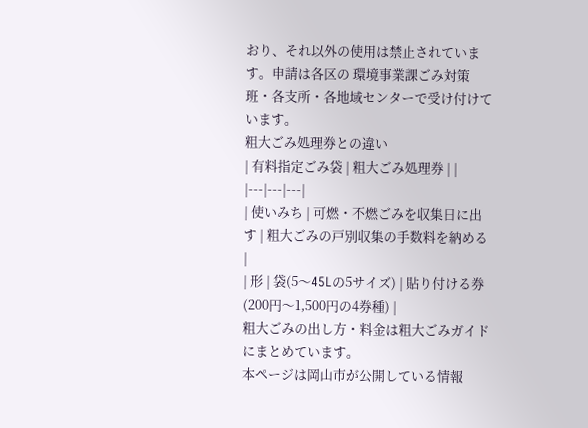おり、それ以外の使用は禁止されています。申請は各区の 環境事業課ごみ対策班・各支所・各地域センターで受け付けています。
粗大ごみ処理券との違い
| 有料指定ごみ袋 | 粗大ごみ処理券 | |
|---|---|---|
| 使いみち | 可燃・不燃ごみを収集日に出す | 粗大ごみの戸別収集の手数料を納める |
| 形 | 袋(5〜45Lの5サイズ) | 貼り付ける券(200円〜1,500円の4券種) |
粗大ごみの出し方・料金は粗大ごみガイドにまとめています。
本ページは岡山市が公開している情報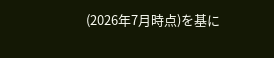(2026年7月時点)を基に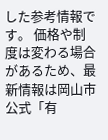した参考情報です。 価格や制度は変わる場合があるため、最新情報は岡山市公式「有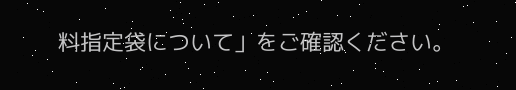料指定袋について」をご確認ください。